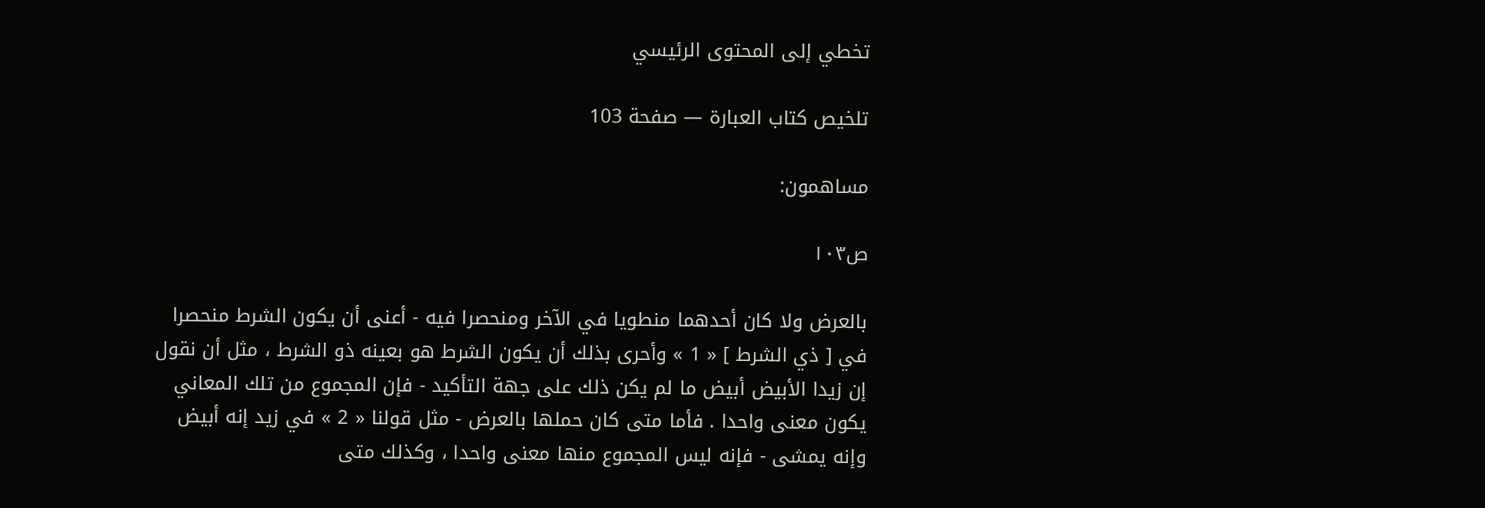تخطي إلى المحتوى الرئيسي

تلخيص كتاب العبارة — صفحة 103

مساهمون:

ص١٠٣

بالعرض ولا كان أحدهما منطويا في الآخر ومنحصرا فيه - أعنى أن يكون الشرط منحصرا في [ ذي الشرط ] « 1 » وأحرى بذلك أن يكون الشرط هو بعينه ذو الشرط ، مثل أن نقول إن زيدا الأبيض أبيض ما لم يكن ذلك على جهة التأكيد - فإن المجموع من تلك المعاني يكون معنى واحدا . فأما متى كان حملها بالعرض - مثل قولنا « 2 » في زيد إنه أبيض وإنه يمشى - فإنه ليس المجموع منها معنى واحدا ، وكذلك متى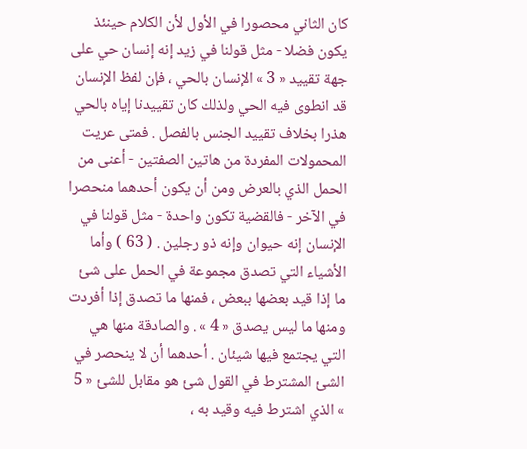كان الثاني محصورا في الأول لأن الكلام حينئذ يكون فضلا - مثل قولنا في زيد إنه إنسان حي على جهة تقييد « 3 » الإنسان بالحي ، فإن لفظ الإنسان قد انطوى فيه الحي ولذلك كان تقييدنا إياه بالحي هذرا بخلاف تقييد الجنس بالفصل . فمتى عريت المحمولات المفردة من هاتين الصفتين - أعنى من الحمل الذي بالعرض ومن أن يكون أحدهما منحصرا في الآخر - فالقضية تكون واحدة - مثل قولنا في الإنسان إنه حيوان وإنه ذو رجلين . ( 63 ) وأما الأشياء التي تصدق مجموعة في الحمل على شئ ما إذا قيد بعضها ببعض ، فمنها ما تصدق إذا أفردت ومنها ما ليس يصدق « 4 » . والصادقة منها هي التي يجتمع فيها شيئان . أحدهما أن لا ينحصر في الشئ المشترط في القول شئ هو مقابل للشئ « 5 » الذي اشترط فيه وقيد به ،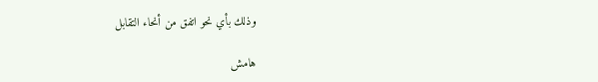وذلك بأي نحو اتفق من أنحاء التقابل

هامش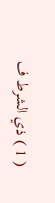( 1 ) ذي الشرط ف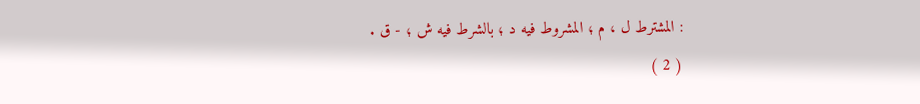: المشترط ل ، م ؛ المشروط فيه د ؛ بالشرط فيه ش ؛ - ق .
( 2 )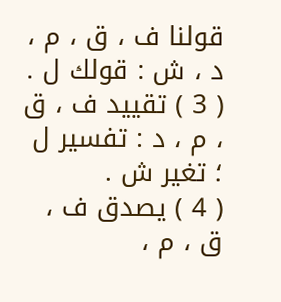قولنا ف ، ق ، م ، د ، ش : قولك ل .
( 3 ) تقييد ف ، ق ، م ، د : تفسير ل ؛ تغير ش .
( 4 ) يصدق ف ، ق ، م ،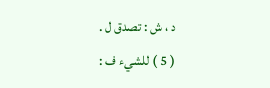د ، ش : تصدق ل .
( 5 ) للشيء ف :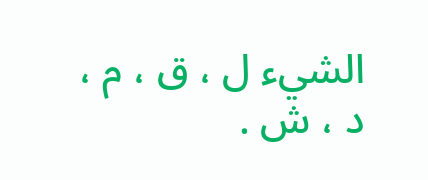الشيء ل ، ق ، م ، د ، ش .